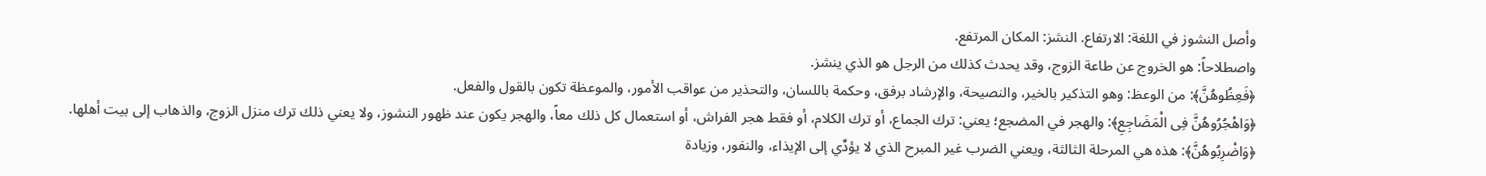وأصل النشوز في اللغة: الارتفاع. النشز: المكان المرتفع.
واصطلاحاً: هو الخروج عن طاعة الزوج، وقد يحدث كذلك من الرجل هو الذي ينشز.
﴿فَعِظُوهُنَّ﴾: من الوعظ: وهو التذكير بالخير، والنصيحة، والإرشاد برفق، وحكمة باللسان، والتحذير من عواقب الأمور، والموعظة تكون بالقول والفعل.
﴿وَاهْجُرُوهُنَّ فِى الْمَضَاجِعِ﴾: والهجر في المضجع؛ يعني: ترك الجماع، أو ترك الكلام، أو فقط هجر الفراش، أو استعمال كل ذلك معاً، والهجر يكون عند ظهور النشوز، ولا يعني ذلك ترك منزل الزوج، والذهاب إلى بيت أهلها.
﴿وَاضْرِبُوهُنَّ﴾: هذه هي المرحلة الثالثة، ويعني الضرب غير المبرح الذي لا يؤدِّي إلى الإيذاء، والنفور، وزيادة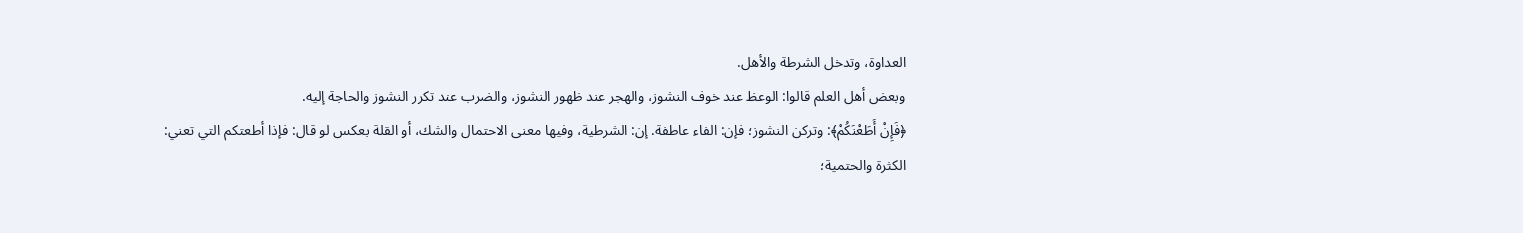العداوة، وتدخل الشرطة والأهل.
وبعض أهل العلم قالوا: الوعظ عند خوف النشوز، والهجر عند ظهور النشوز، والضرب عند تكرر النشوز والحاجة إليه.
﴿فَإِنْ أَطَعْنَكُمْ﴾: وتركن النشوز؛ فإن: الفاء عاطفة. إن: الشرطية، وفيها معنى الاحتمال والشك، أو القلة بعكس لو قال: فإذا أطعتكم التي تعني: الكثرة والحتمية؛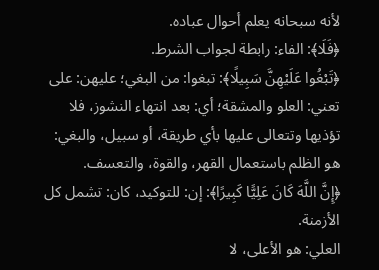لأنه سبحانه يعلم أحوال عباده.
﴿فَلَا﴾: الفاء: رابطة لجواب الشرط.
﴿تَبْغُوا عَلَيْهِنَّ سَبِيلًا﴾: تبغوا: من البغي؛ عليهن: على تعني: العلو والمشقة؛ أي: بعد انتهاء النشوز، فلا تؤذيها وتتعالى عليها بأي طريقة، أو سبيل، والبغي: هو الظلم باستعمال القهر، والقوة، والتعسف.
﴿إِنَّ اللَّهَ كَانَ عَلِيًّا كَبِيرًا﴾: إن: للتوكيد، كان: تشمل كل الأزمنة.
العلي: هو الأعلى، لا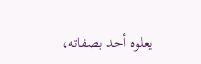يعلوه أحد بصفاته،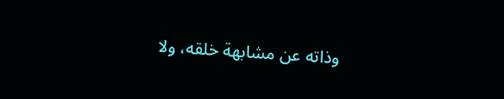وذاته عن مشابهة خلقه، ولا